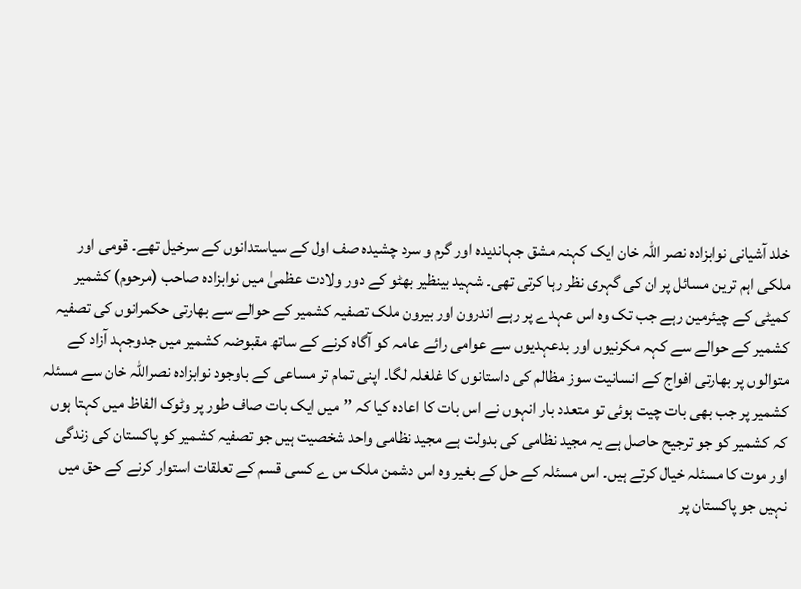خلد آشیانی نوابزادہ نصر اللہ خان ایک کہنہ مشق جہاندیدہ اور گرم و سرد چشیدہ صف اول کے سیاستدانوں کے سرخیل تھے۔ قومی اور ملکی اہم ترین مسائل پر ان کی گہری نظر رہا کرتی تھی۔ شہید بینظیر بھٹو کے دور ولادت عظمیٰ میں نوابزادہ صاحب (مرحوم) کشمیر کمیٹی کے چیئرمین رہے جب تک وہ اس عہدے پر رہے اندرون اور بیرون ملک تصفیہ کشمیر کے حوالے سے بھارتی حکمرانوں کی تصفیہ کشمیر کے حوالے سے کہہ مکرنیوں اور بدعہدیوں سے عوامی رائے عامہ کو آگاہ کرنے کے ساتھ مقبوضہ کشمیر میں جدوجہد آزاد کے متوالوں پر بھارتی افواج کے انسانیت سوز مظالم کی داستانوں کا غلغلہ لگا۔ اپنی تمام تر مساعی کے باوجود نوابزادہ نصراللہ خان سے مسئلہ کشمیر پر جب بھی بات چیت ہوئی تو متعدد بار انہوں نے اس بات کا اعادہ کیا کہ ’’میں ایک بات صاف طور پر وٹوک الفاظ میں کہتا ہوں کہ کشمیر کو جو ترجیح حاصل ہے یہ مجید نظامی کی بدولت ہے مجید نظامی واحد شخصیت ہیں جو تصفیہ کشمیر کو پاکستان کی زندگی اور موت کا مسئلہ خیال کرتے ہیں۔ اس مسئلہ کے حل کے بغیر وہ اس دشمن ملک س ے کسی قسم کے تعلقات استوار کرنے کے حق میں نہیں جو پاکستان پر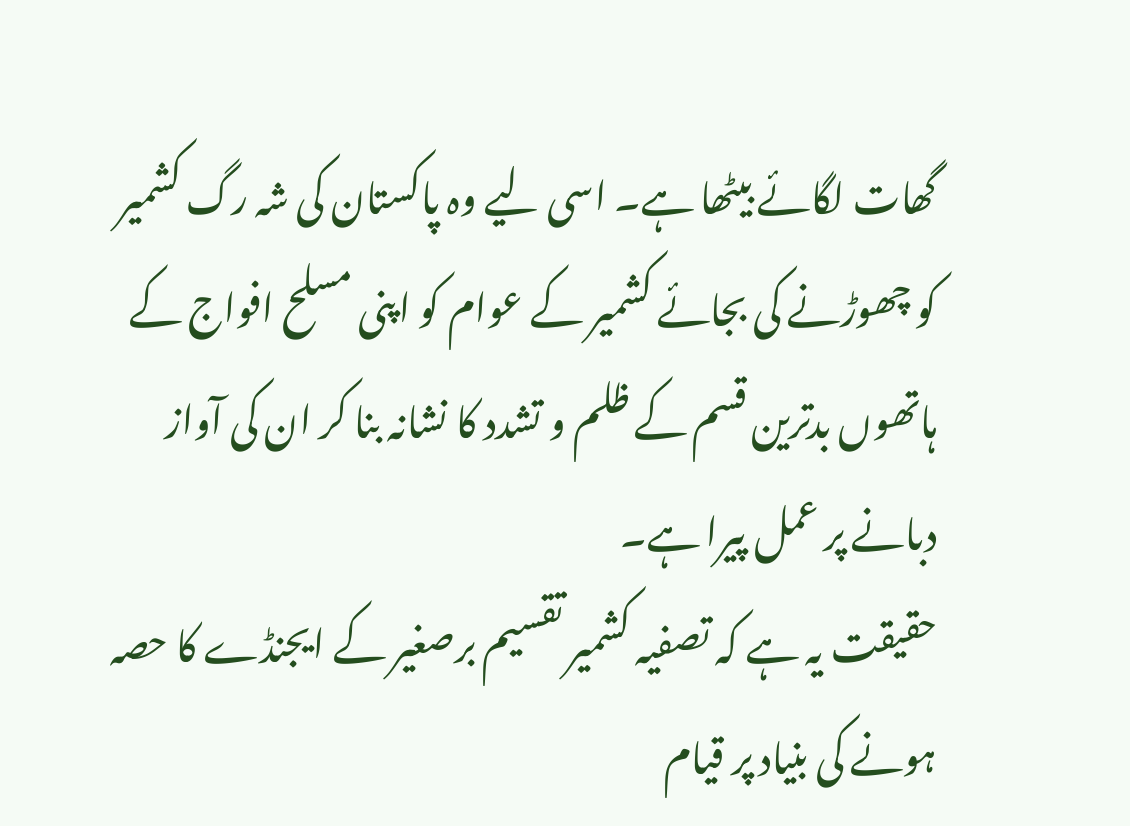گھات لگائے بیٹھا ہے۔ اسی لیے وہ پاکستان کی شہ رگ کشمیر کو چھوڑنے کی بجائے کشمیر کے عوام کو اپنی مسلح افواج کے ہاتھوں بدترین قسم کے ظلم و تشدد کا نشانہ بنا کر ان کی آواز دبانے پر عمل پیرا ہے۔
حقیقت یہ ہے کہ تصفیہ کشمیر تقسیم برصغیر کے ایجنڈے کا حصہ ہونے کی بنیاد پر قیام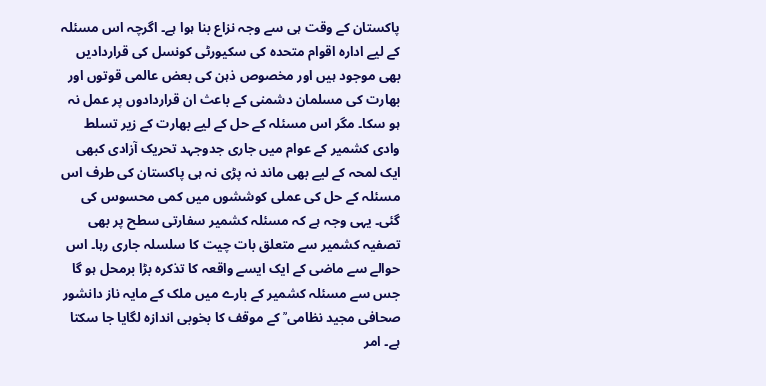پاکستان کے وقت ہی سے وجہ نزاع بنا ہوا ہے۔ اگرچہ اس مسئلہ کے لیے ادارہ اقوام متحدہ کی سکیورٹی کونسل کی قراردادیں بھی موجود ہیں اور مخصوص ذہن کی بعض عالمی قوتوں اور بھارت کی مسلمان دشمنی کے باعث ان قراردادوں پر عمل نہ ہو سکا۔ مگر اس مسئلہ کے حل کے لیے بھارت کے زیر تسلط وادی کشمیر کے عوام میں جاری جدوجہد تحریک آزادی کبھی ایک لمحہ کے لیے بھی ماند نہ پڑی نہ ہی پاکستان کی طرف اس مسئلہ کے حل کی عملی کوششوں میں کمی محسوس کی گئی۔ یہی وجہ ہے کہ مسئلہ کشمیر سفارتی سطح پر بھی تصفیہ کشمیر سے متعلق بات چیت کا سلسلہ جاری رہا۔ اس حوالے سے ماضی کے ایک ایسے واقعہ کا تذکرہ بڑا برمحل ہو گا جس سے مسئلہ کشمیر کے بارے میں ملک کے مایہ ناز دانشور صحافی مجید نظامی ؒ کے موقف کا بخوبی اندازہ لگایا جا سکتا ہے۔ امر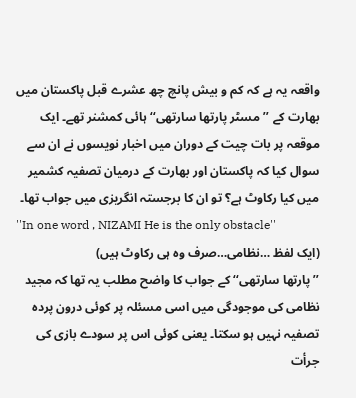واقعہ یہ ہے کہ کم و بیش پانچ چھ عشرے قبل پاکستان میں بھارت کے ’’مسٹر پارتھا سارتھی‘‘ ہائی کمشنر تھے۔ ایک موقعہ پر بات چیت کے دوران میں اخبار نویسوں نے ان سے سوال کیا کہ پاکستان اور بھارت کے درمیان تصفیہ کشمیر میں کیا رکاوٹ ہے؟ تو ان کا برجستہ انگریزی میں جواب تھا۔
''In one word , NIZAMI He is the only obstacle''
(ایک لفظ …نظامی…صرف وہ ہی رکاوٹ ہیں)
’’پارتھا سارتھی‘‘ کے جواب کا واضح مطلب یہ تھا کہ مجید نظامی کی موجودگی میں اسی مسئلہ پر کوئی درون پردہ تصفیہ نہیں ہو سکتا۔ یعنی کوئی اس پر سودے بازی کی جرأت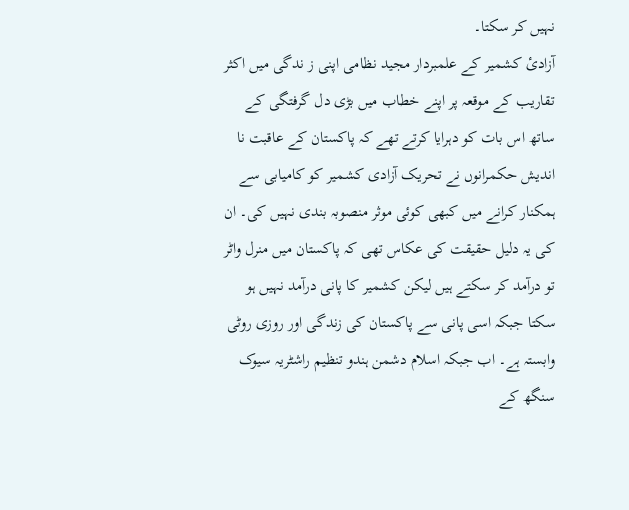نہیں کر سکتا۔
آزادیٔ کشمیر کے علمبردار مجید نظامی اپنی ز ندگی میں اکثر تقاریب کے موقعہ پر اپنے خطاب میں بڑی دل گرفتگی کے ساتھ اس بات کو دہرایا کرتے تھے کہ پاکستان کے عاقبت نا اندیش حکمرانوں نے تحریک آزادی کشمیر کو کامیابی سے ہمکنار کرانے میں کبھی کوئی موثر منصوبہ بندی نہیں کی۔ ان کی یہ دلیل حقیقت کی عکاس تھی کہ پاکستان میں منرل واٹر تو درآمد کر سکتے ہیں لیکن کشمیر کا پانی درآمد نہیں ہو سکتا جبکہ اسی پانی سے پاکستان کی زندگی اور روزی روٹی وابستہ ہے۔ اب جبکہ اسلام دشمن ہندو تنظیم راشٹریہ سیوک سنگھ کے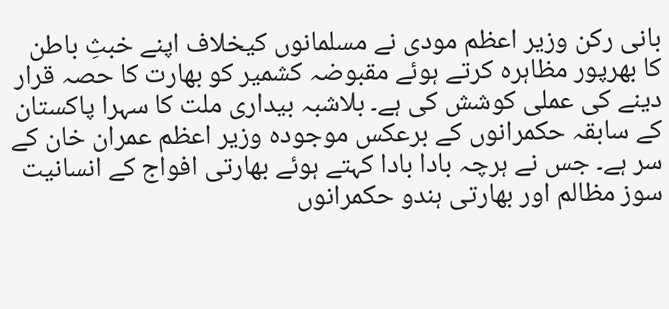بانی رکن وزیر اعظم مودی نے مسلمانوں کیخلاف اپنے خبثِ باطن کا بھرپور مظاہرہ کرتے ہوئے مقبوضہ کشمیر کو بھارت کا حصہ قرار دینے کی عملی کوشش کی ہے۔ بلاشبہ بیداری ملت کا سہرا پاکستان کے سابقہ حکمرانوں کے برعکس موجودہ وزیر اعظم عمران خان کے سر ہے۔ جس نے ہرچہ بادا بادا کہتے ہوئے بھارتی افواج کے انسانیت سوز مظالم اور بھارتی ہندو حکمرانوں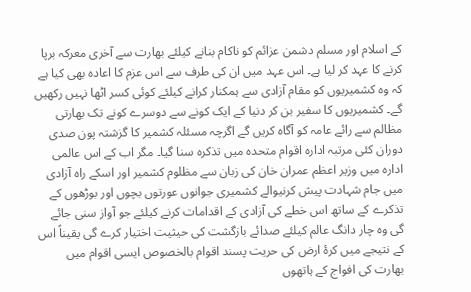کے اسلام اور مسلم دشمن عزائم کو ناکام بنانے کیلئے بھارت سے آخری معرکہ برپا کرنے کا عہد کر لیا ہے۔ اس عہد میں ان کی طرف سے اس عزم کا اعادہ بھی کیا ہے کہ وہ کشمیریوں کو مقام آزادی سے ہمکنار کرانے کیلئے کوئی کسر اٹھا نہیں رکھیں گے۔ کشمیریوں کا سفیر بن کر دنیا کے ایک کونے سے دوسرے کونے تک بھارتی مظالم سے رائے عامہ کو آگاہ کریں گے اگرچہ مسئلہ کشمیر کا گزشتہ پون صدی دوران کئی مرتبہ ادارہ اقوام متحدہ میں تذکرہ سنا گیا۔ مگر اب کے اس عالمی ادارہ میں وزیر اعظم عمران خان کی زبان سے مظلوم کشمیر اور اسکے راہ آزادی میں جام شہادت پیش کرنیوالے کشمیری جوانوں عورتوں بچوں اور بوڑھوں کے تذکرے کے ساتھ اس خطے کی آزادی کے اقدامات کرنے کیلئے جو آواز سنی جائے گی وہ چار دانگ عالم کیلئے صدائے بازگشت کی حیثیت اختیار کرے گی یقیناً اس کے نتیجے میں کرۂ ارض کی حریت پسند اقوام بالخصوص ایسی اقوام میں بھارت کی افواج کے ہاتھوں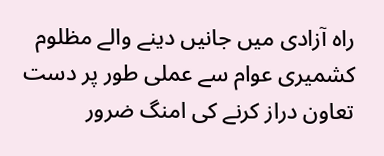راہ آزادی میں جانیں دینے والے مظلوم کشمیری عوام سے عملی طور پر دست تعاون دراز کرنے کی امنگ ضرور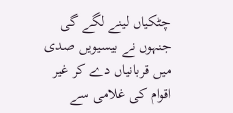چٹکیاں لینے لگے گی جنہوں نے بیسیویں صدی میں قربانیاں دے کر غیر اقوام کی غلامی سے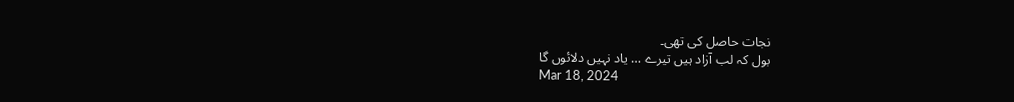نجات حاصل کی تھی۔
بول کہ لب آزاد ہیں تیرے … یاد نہیں دلائوں گا
Mar 18, 2024